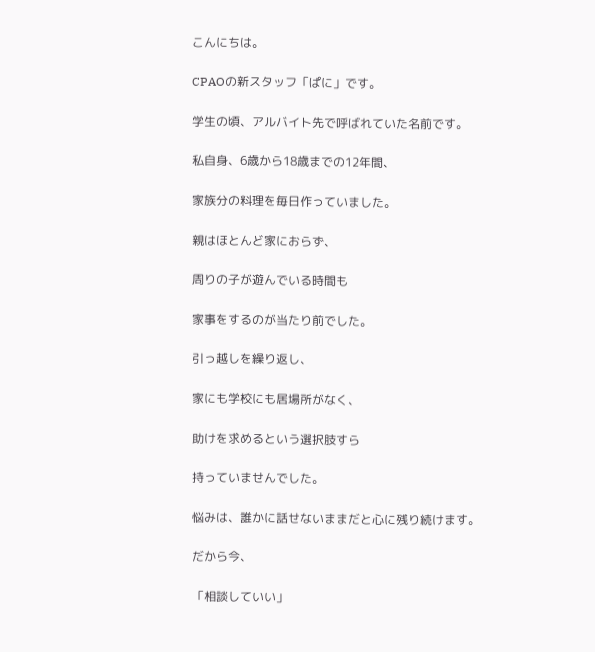こんにちは。

CPAOの新スタッフ「ぱに」です。

学生の頃、アルバイト先で呼ばれていた名前です。

私自身、6歳から18歳までの12年間、

家族分の料理を毎日作っていました。

親はほとんど家におらず、

周りの子が遊んでいる時間も

家事をするのが当たり前でした。

引っ越しを繰り返し、

家にも学校にも居場所がなく、

助けを求めるという選択肢すら

持っていませんでした。

悩みは、誰かに話せないままだと心に残り続けます。

だから今、

「相談していい」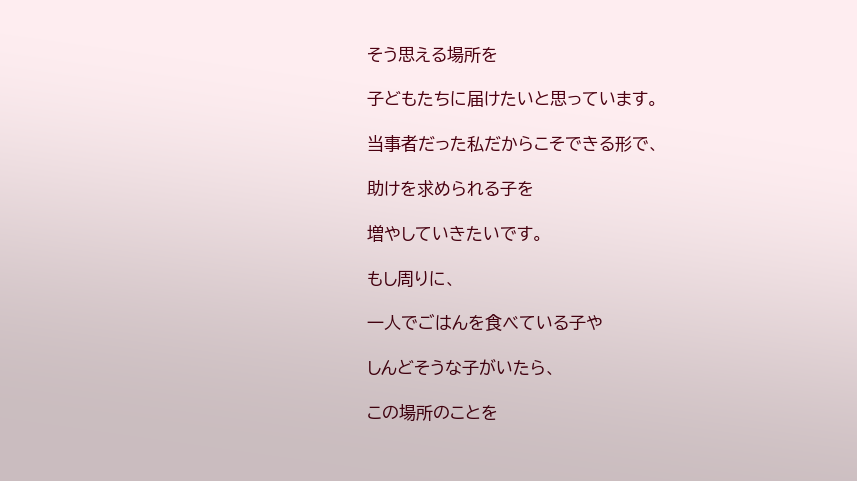そう思える場所を

子どもたちに届けたいと思っています。

当事者だった私だからこそできる形で、

助けを求められる子を

増やしていきたいです。

もし周りに、

一人でごはんを食べている子や

しんどそうな子がいたら、

この場所のことを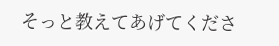そっと教えてあげてくださ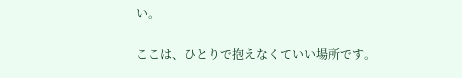い。

ここは、ひとりで抱えなくていい場所です。